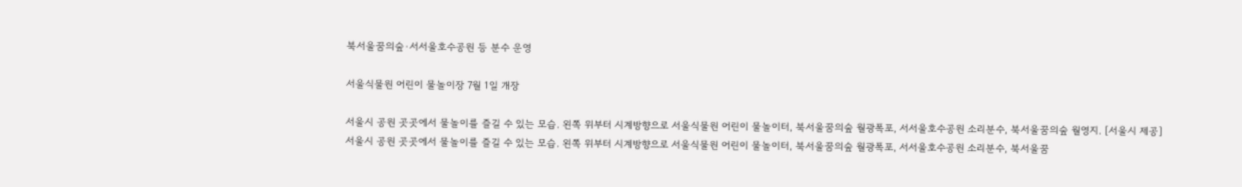북서울꿈의숲·서서울호수공원 등 분수 운영

서울식물원 어린이 물놀이장 7월 1일 개장

서울시 공원 곳곳에서 물놀이를 즐길 수 있는 모습. 왼쪽 위부터 시계방향으로 서울식물원 어린이 물놀이터, 북서울꿈의숲 월광폭포, 서서울호수공원 소리분수, 북서울꿈의숲 월영지. [서울시 제공]
서울시 공원 곳곳에서 물놀이를 즐길 수 있는 모습. 왼쪽 위부터 시계방향으로 서울식물원 어린이 물놀이터, 북서울꿈의숲 월광폭포, 서서울호수공원 소리분수, 북서울꿈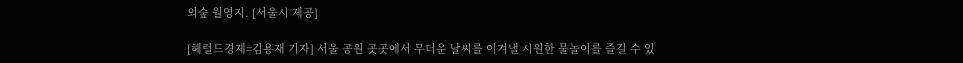의숲 월영지. [서울시 제공]

[헤럴드경제=김용재 기자] 서울 공원 곳곳에서 무더운 날씨를 이겨낼 시원한 물놀이를 즐길 수 있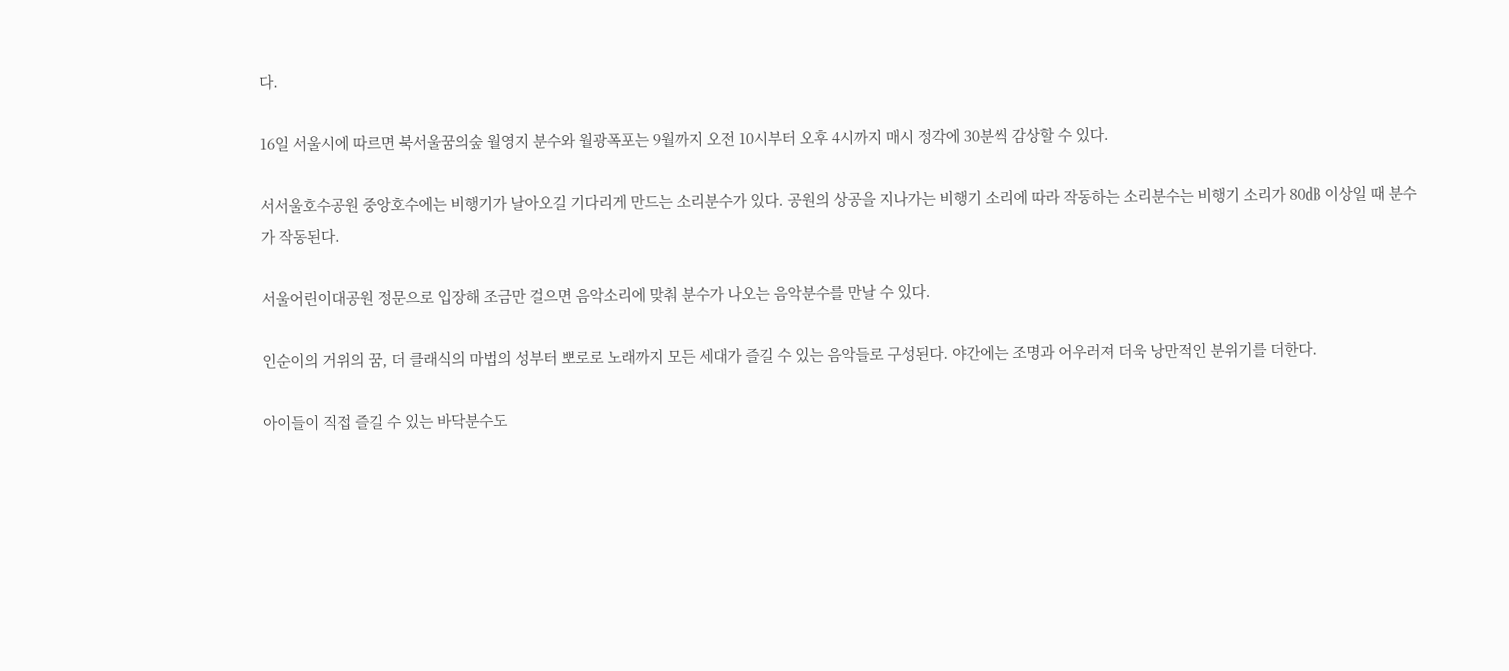다.

16일 서울시에 따르면 북서울꿈의숲 월영지 분수와 월광폭포는 9월까지 오전 10시부터 오후 4시까지 매시 정각에 30분씩 감상할 수 있다.

서서울호수공원 중앙호수에는 비행기가 날아오길 기다리게 만드는 소리분수가 있다. 공원의 상공을 지나가는 비행기 소리에 따라 작동하는 소리분수는 비행기 소리가 80㏈ 이상일 때 분수가 작동된다.

서울어린이대공원 정문으로 입장해 조금만 걸으면 음악소리에 맞춰 분수가 나오는 음악분수를 만날 수 있다.

인순이의 거위의 꿈, 더 클래식의 마법의 성부터 뽀로로 노래까지 모든 세대가 즐길 수 있는 음악들로 구성된다. 야간에는 조명과 어우러져 더욱 낭만적인 분위기를 더한다.

아이들이 직접 즐길 수 있는 바닥분수도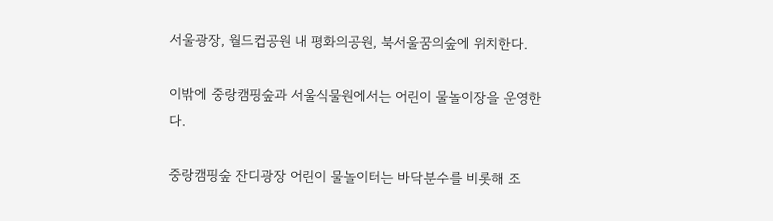서울광장, 월드컵공원 내 평화의공원, 북서울꿈의숲에 위치한다.

이밖에 중랑캠핑숲과 서울식물원에서는 어린이 물놀이장을 운영한다.

중랑캠핑숲 잔디광장 어린이 물놀이터는 바닥분수를 비롯해 조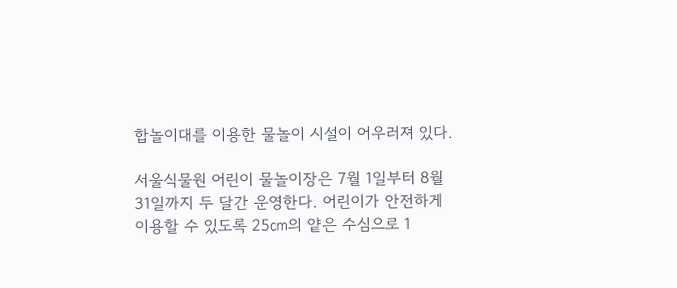합놀이대를 이용한 물놀이 시설이 어우러져 있다.

서울식물원 어린이 물놀이장은 7월 1일부터 8월 31일까지 두 달간 운영한다. 어린이가 안전하게 이용할 수 있도록 25㎝의 얕은 수심으로 1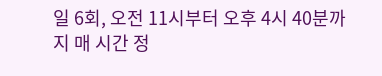일 6회, 오전 11시부터 오후 4시 40분까지 매 시간 정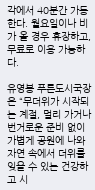각에서 40분간 가동한다. 월요일이나 비가 올 경우 휴장하고, 무료로 이용 가능하다.

유영봉 푸른도시국장은 “무더위가 시작되는 계절, 멀리 가거나 번거로운 준비 없이 가볍게 공원에 나와 자연 속에서 더위를 잊을 수 있는 건강하고 시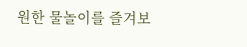원한 물놀이를 즐겨보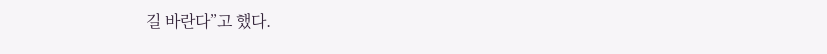길 바란다”고 했다.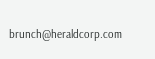brunch@heraldcorp.com